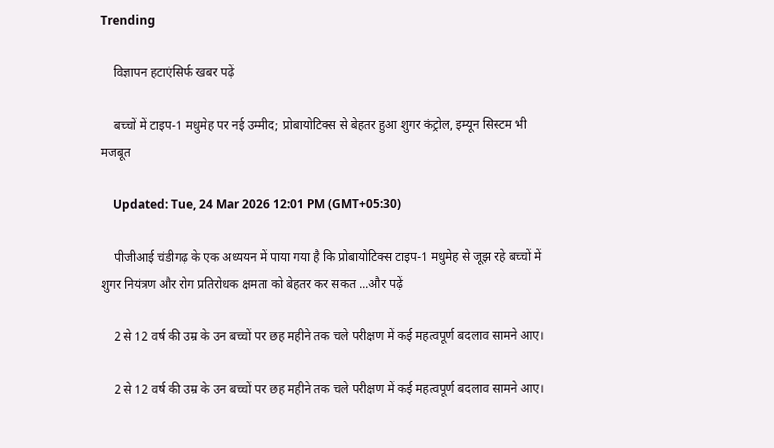Trending

    विज्ञापन हटाएंसिर्फ खबर पढ़ें

    बच्चों में टाइप-1 मधुमेह पर नई उम्मीद; प्रोबायोटिक्स से बेहतर हुआ शुगर कंट्रोल, इम्यून सिस्टम भी मजबूत

    Updated: Tue, 24 Mar 2026 12:01 PM (GMT+05:30)

    पीजीआई चंडीगढ़ के एक अध्ययन में पाया गया है कि प्रोबायोटिक्स टाइप-1 मधुमेह से जूझ रहे बच्चों में शुगर नियंत्रण और रोग प्रतिरोधक क्षमता को बेहतर कर सकत ...और पढ़ें

    2 से 12 वर्ष की उम्र के उन बच्चों पर छह महीने तक चले परीक्षण में कई महत्वपूर्ण बदलाव सामने आए।

    2 से 12 वर्ष की उम्र के उन बच्चों पर छह महीने तक चले परीक्षण में कई महत्वपूर्ण बदलाव सामने आए।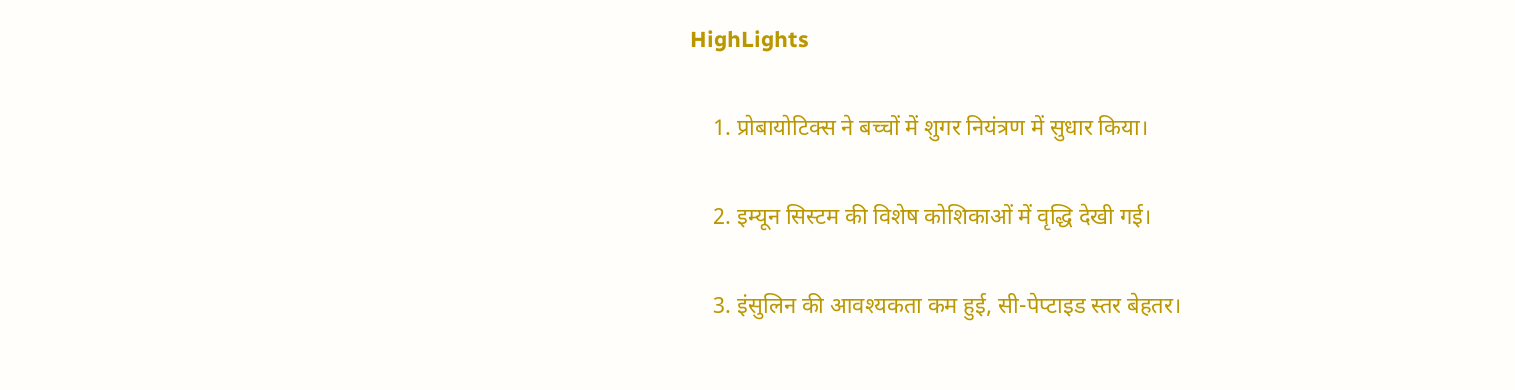HighLights

    1. प्रोबायोटिक्स ने बच्चों में शुगर नियंत्रण में सुधार किया।

    2. इम्यून सिस्टम की विशेष कोशिकाओं में वृद्धि देखी गई।

    3. इंसुलिन की आवश्यकता कम हुई, सी-पेप्टाइड स्तर बेहतर।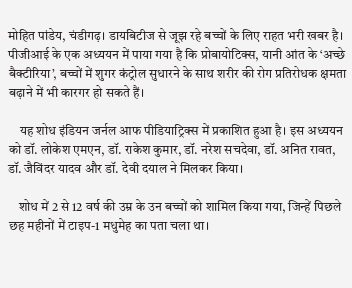मोहित पांडेय, चंडीगढ़। डायबिटीज से जूझ रहे बच्चों के लिए राहत भरी खबर है। पीजीआई के एक अध्ययन में पाया गया है कि प्रोबायोटिक्स, यानी आंत के ‘अच्छे बैक्टीरिया’, बच्चों में शुगर कंट्रोल सुधारने के साथ शरीर की रोग प्रतिरोधक क्षमता बढ़ाने में भी कारगर हो सकते हैं।

    यह शोध इंडियन जर्नल आफ पीडियाट्रिक्स में प्रकाशित हुआ है। इस अध्ययन को डॉ. लोकेश एमएन, डॉ. राकेश कुमार, डॉ. नरेश सचदेवा, डॉ. अनित रावत, डॉ. जैविंदर यादव और डॉ. देवी दयाल ने मिलकर किया।

    शोध में 2 से 12 वर्ष की उम्र के उन बच्चों को शामिल किया गया, जिन्हें पिछले छह महीनों में टाइप-1 मधुमेह का पता चला था।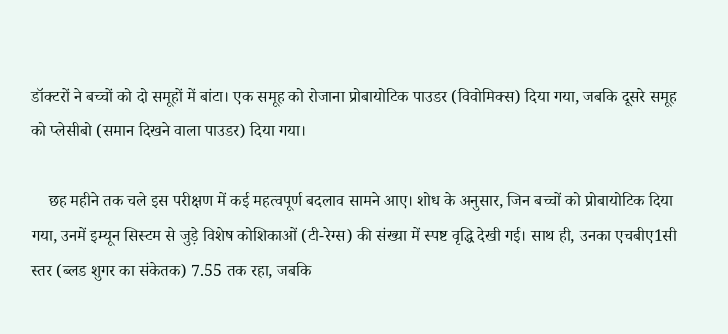डॉक्टरों ने बच्चों को दो समूहों में बांटा। एक समूह को रोजाना प्रोबायोटिक पाउडर (विवोमिक्स) दिया गया, जबकि दूसरे समूह को प्लेसीबो (समान दिखने वाला पाउडर) दिया गया।

    छह महीने तक चले इस परीक्षण में कई महत्वपूर्ण बदलाव सामने आए। शोध के अनुसार, जिन बच्चों को प्रोबायोटिक दिया गया, उनमें इम्यून सिस्टम से जुड़े विशेष कोशिकाओं (टी-रेग्स) की संख्या में स्पष्ट वृद्धि देखी गई। साथ ही, उनका एचबीए1सी स्तर (ब्लड शुगर का संकेतक) 7.55 तक रहा, जबकि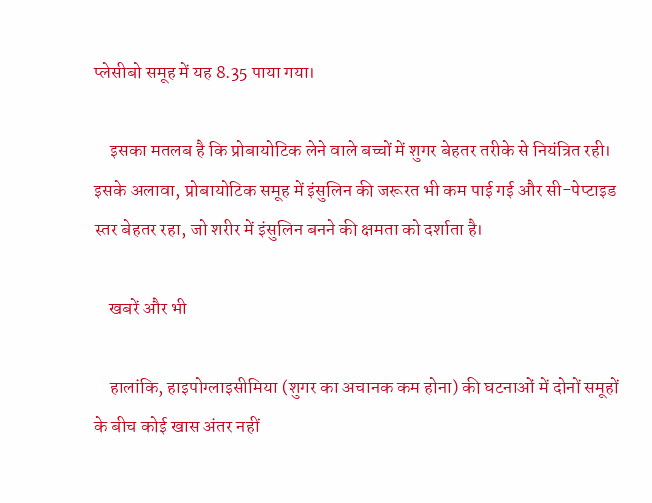प्लेसीबो समूह में यह 8.35 पाया गया।

    इसका मतलब है कि प्रोबायोटिक लेने वाले बच्चों में शुगर बेहतर तरीके से नियंत्रित रही। इसके अलावा, प्रोबायोटिक समूह में इंसुलिन की जरूरत भी कम पाई गई और सी-पेप्टाइड स्तर बेहतर रहा, जो शरीर में इंसुलिन बनने की क्षमता को दर्शाता है।

    खबरें और भी

    हालांकि, हाइपोग्लाइसीमिया (शुगर का अचानक कम होना) की घटनाओं में दोनों समूहों के बीच कोई खास अंतर नहीं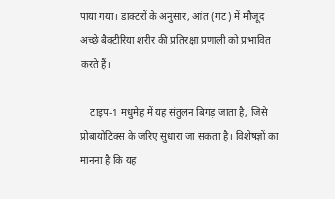पाया गया। डाक्टरों के अनुसार, आंत (गट) में मौजूद अच्छे बैक्टीरिया शरीर की प्रतिरक्षा प्रणाली को प्रभावित करते हैं।

    टाइप-1 मधुमेह में यह संतुलन बिगड़ जाता है, जिसे प्रोबायोटिक्स के जरिए सुधारा जा सकता है। विशेषज्ञों का मानना है कि यह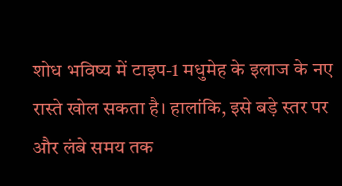शोध भविष्य में टाइप-1 मधुमेह के इलाज के नए रास्ते खोल सकता है। हालांकि, इसे बड़े स्तर पर और लंबे समय तक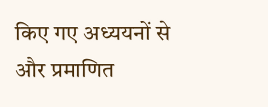किए गए अध्ययनों से और प्रमाणित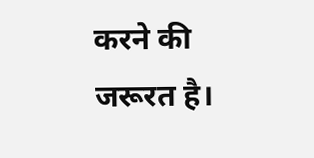करने की जरूरत है।